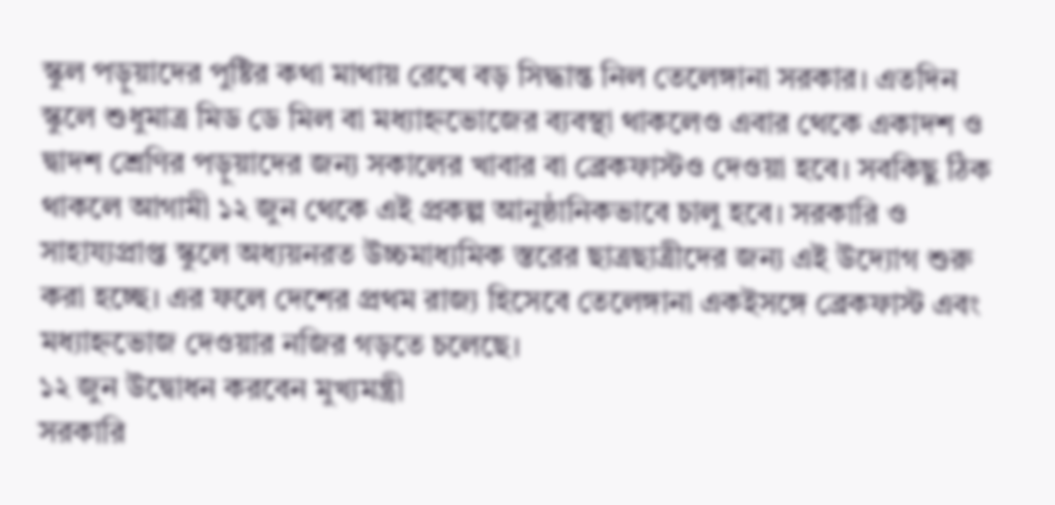স্কুল পড়ুয়াদের পুষ্টির কথা মাথায় রেখে বড় সিদ্ধান্ত নিল তেলেঙ্গানা সরকার। এতদিন স্কুলে শুধুমাত্র মিড ডে মিল বা মধ্যাহ্নভোজের ব্যবস্থা থাকলেও এবার থেকে একাদশ ও দ্বাদশ শ্রেণির পড়ুয়াদের জন্য সকালের খাবার বা ব্রেকফাস্টও দেওয়া হবে। সবকিছু ঠিক থাকলে আগামী ১২ জুন থেকে এই প্রকল্প আনুষ্ঠানিকভাবে চালু হবে। সরকারি ও সাহায্যপ্রাপ্ত স্কুলে অধ্যয়নরত উচ্চমাধ্যমিক স্তরের ছাত্রছাত্রীদের জন্য এই উদ্যোগ শুরু করা হচ্ছে। এর ফলে দেশের প্রথম রাজ্য হিসেবে তেলেঙ্গানা একইসঙ্গে ব্রেকফাস্ট এবং মধ্যাহ্নভোজ দেওয়ার নজির গড়তে চলেছে।
১২ জুন উদ্বোধন করবেন মুখ্যমন্ত্রী
সরকারি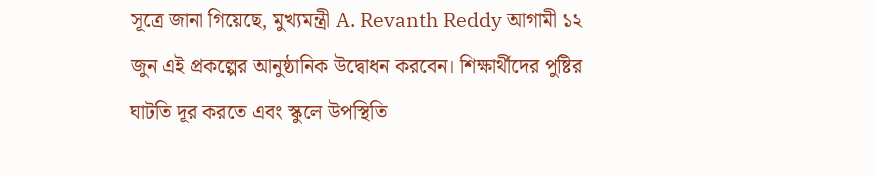সূত্রে জানা গিয়েছে, মুখ্যমন্ত্রী A. Revanth Reddy আগামী ১২ জুন এই প্রকল্পের আনুষ্ঠানিক উদ্বোধন করবেন। শিক্ষার্থীদের পুষ্টির ঘাটতি দূর করতে এবং স্কুলে উপস্থিতি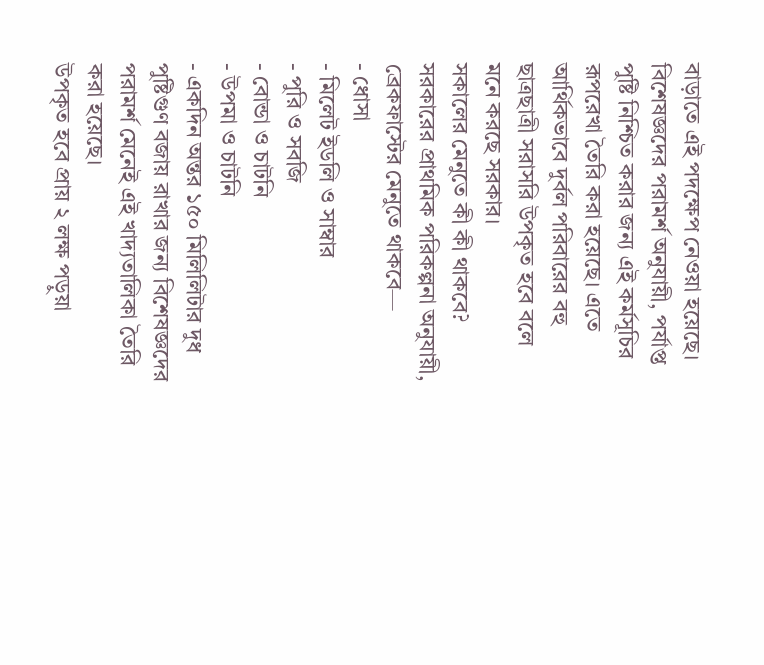বাড়াতে এই পদক্ষেপ নেওয়া হয়েছে। বিশেষজ্ঞদের পরামর্শ অনুযায়ী, পর্যাপ্ত পুষ্টি নিশ্চিত করার জন্য এই কর্মসূচির রূপরেখা তৈরি করা হয়েছে। এতে আর্থিকভাবে দুর্বল পরিবারের বহু ছাত্রছাত্রী সরাসরি উপকৃত হবে বলে মনে করছে সরকার।
সকালের মেনুতে কী কী থাকবে?
সরকারের প্রাথমিক পরিকল্পনা অনুযায়ী, ব্রেকফাস্টের মেনুতে থাকবে—
- ধোসা
- মিলেট ইডলি ও সাম্বার
- পুরি ও সবজি
- বোন্ডা ও চাটনি
- উপমা ও চাটনি
- একদিন অন্তর ১৫০ মিলিলিটার দুধ
পুষ্টিগুণ বজায় রাখার জন্য বিশেষজ্ঞদের পরামর্শ মেনেই এই খাদ্যতালিকা তৈরি করা হয়েছে।
উপকৃত হবে প্রায় ২ লক্ষ পড়ুয়া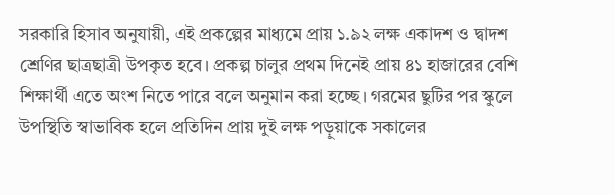সরকারি হিসাব অনুযায়ী, এই প্রকল্পের মাধ্যমে প্রায় ১.৯২ লক্ষ একাদশ ও দ্বাদশ শ্রেণির ছাত্রছাত্রী উপকৃত হবে। প্রকল্প চালুর প্রথম দিনেই প্রায় ৪১ হাজারের বেশি শিক্ষার্থী এতে অংশ নিতে পারে বলে অনুমান করা হচ্ছে। গরমের ছুটির পর স্কুলে উপস্থিতি স্বাভাবিক হলে প্রতিদিন প্রায় দুই লক্ষ পড়ুয়াকে সকালের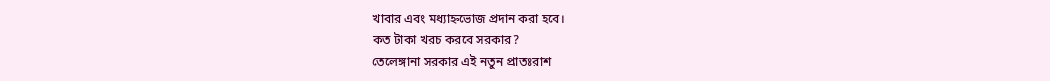খাবার এবং মধ্যাহ্নভোজ প্রদান করা হবে।
কত টাকা খরচ করবে সরকার?
তেলেঙ্গানা সরকার এই নতুন প্রাতঃরাশ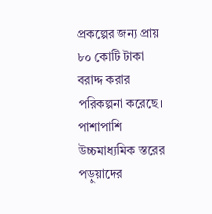প্রকল্পের জন্য প্রায় ৮০ কোটি টাকা বরাদ্দ করার পরিকল্পনা করেছে। পাশাপাশি উচ্চমাধ্যমিক স্তরের পড়ুয়াদের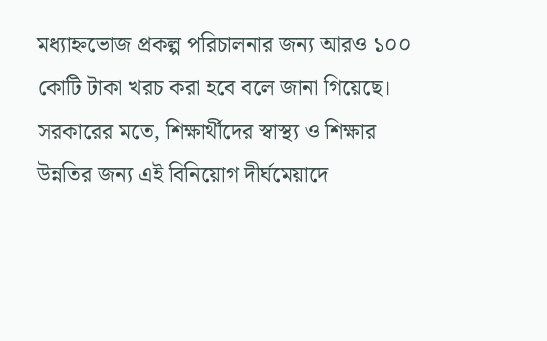মধ্যাহ্নভোজ প্রকল্প পরিচালনার জন্য আরও ১০০ কোটি টাকা খরচ করা হবে বলে জানা গিয়েছে। সরকারের মতে, শিক্ষার্থীদের স্বাস্থ্য ও শিক্ষার উন্নতির জন্য এই বিনিয়োগ দীর্ঘমেয়াদে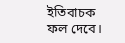ইতিবাচক ফল দেবে।